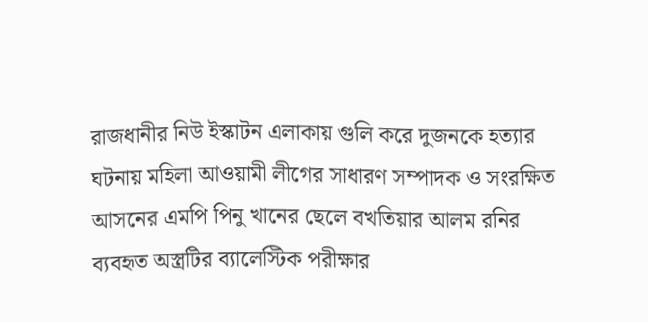রাজধানীর নিউ ইস্কাটন এলাকায় গুলি করে দুজনকে হত্যার ঘটনায় মহিলা আওয়ামী লীগের সাধারণ সম্পাদক ও সংরক্ষিত আসনের এমপি পিনু খানের ছেলে বখতিয়ার আলম রনির ব্যবহৃত অস্ত্রটির ব্যালেস্টিক পরীক্ষার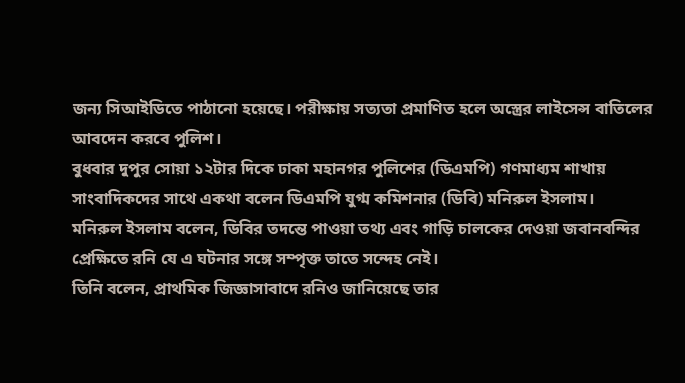জন্য সিআইডিতে পাঠানো হয়েছে। পরীক্ষায় সত্যতা প্রমাণিত হলে অস্ত্রের লাইসেন্স বাতিলের আবদেন করবে পুলিশ।
বুধবার দুপুর সোয়া ১২টার দিকে ঢাকা মহানগর পুলিশের (ডিএমপি) গণমাধ্যম শাখায় সাংবাদিকদের সাথে একথা বলেন ডিএমপি যুগ্ম কমিশনার (ডিবি) মনিরুল ইসলাম।
মনিরুল ইসলাম বলেন, ডিবির তদন্তে পাওয়া তথ্য এবং গাড়ি চালকের দেওয়া জবানবন্দির প্রেক্ষিতে রনি যে এ ঘটনার সঙ্গে সম্পৃক্ত তাতে সন্দেহ নেই।
তিনি বলেন, প্রাথমিক জিজ্ঞাসাবাদে রনিও জানিয়েছে তার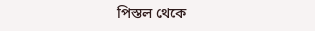পিস্তল থেকে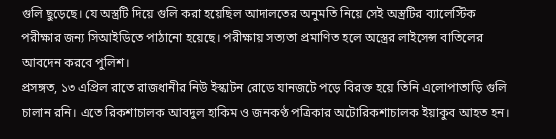গুলি ছুড়েছে। যে অস্ত্রটি দিয়ে গুলি করা হয়েছিল আদালতের অনুমতি নিয়ে সেই অস্ত্রটির ব্যালেস্টিক পরীক্ষার জন্য সিআইডিতে পাঠানো হয়েছে। পরীক্ষায় সত্যতা প্রমাণিত হলে অস্ত্রের লাইসেন্স বাতিলের আবদেন করবে পুলিশ।
প্রসঙ্গত, ১৩ এপ্রিল রাতে রাজধানীর নিউ ইস্কাটন রোডে যানজটে পড়ে বিরক্ত হয়ে তিনি এলোপাতাড়ি গুলি চালান রনি। এতে রিকশাচালক আবদুল হাকিম ও জনকণ্ঠ পত্রিকার অটোরিকশাচালক ইয়াকুব আহত হন।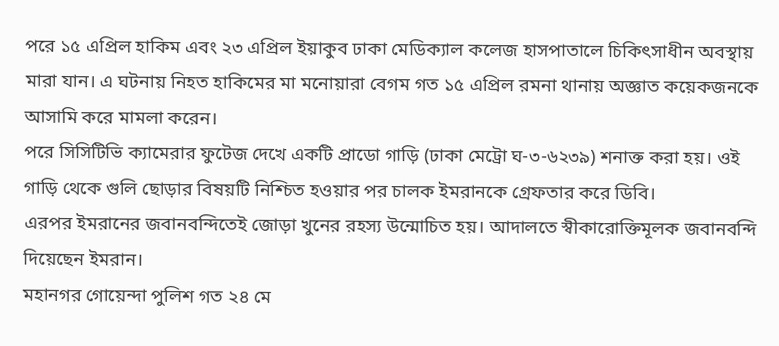পরে ১৫ এপ্রিল হাকিম এবং ২৩ এপ্রিল ইয়াকুব ঢাকা মেডিক্যাল কলেজ হাসপাতালে চিকিৎসাধীন অবস্থায় মারা যান। এ ঘটনায় নিহত হাকিমের মা মনোয়ারা বেগম গত ১৫ এপ্রিল রমনা থানায় অজ্ঞাত কয়েকজনকে আসামি করে মামলা করেন।
পরে সিসিটিভি ক্যামেরার ফুটেজ দেখে একটি প্রাডো গাড়ি (ঢাকা মেট্রো ঘ-৩-৬২৩৯) শনাক্ত করা হয়। ওই গাড়ি থেকে গুলি ছোড়ার বিষয়টি নিশ্চিত হওয়ার পর চালক ইমরানকে গ্রেফতার করে ডিবি।
এরপর ইমরানের জবানবন্দিতেই জোড়া খুনের রহস্য উন্মোচিত হয়। আদালতে স্বীকারোক্তিমূলক জবানবন্দি দিয়েছেন ইমরান।
মহানগর গোয়েন্দা পুলিশ গত ২৪ মে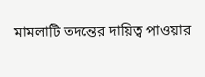মামলাটি তদন্তের দায়িত্ব পাওয়ার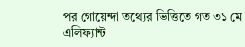পর গোয়েন্দা তথ্যের ভিত্তিতে গত ৩১ মে এলিফ্যান্ট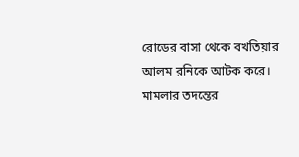রোডের বাসা থেকে বখতিয়ার আলম রনিকে আটক করে।
মামলার তদন্তের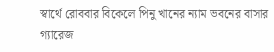স্বার্থে রোববার বিকেলে পিনু খানের ন্যাম ভবনের বাসার গ্যারেজ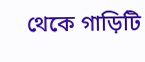থেকে গাড়িটি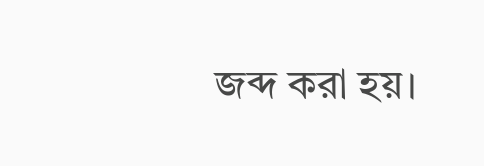জব্দ করা হয়।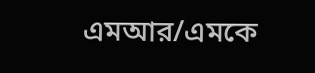এমআর/এমকে